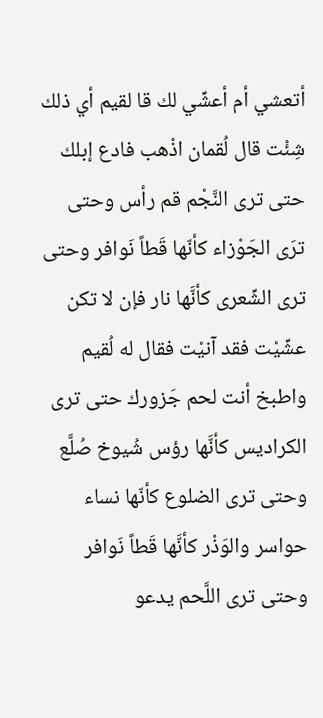أتعشي أم أعشِّي لك قا لقيم أي ذلك شِئْت قال لُقمان اذْهب فادع إبلك حتى ترى النَّجْم قم رأس وحتى ترَى الجَوْزاء كأنّها قَطاً نَوافر وحتى ترى الشِّعرى كأنَّها نار فإن لا تكن عشِّيْت فقد آنيْت فقال له لُقيم واطبخ أنت لحم جَزورك حتى ترى الكراديس كأنَّها رؤس شُيوخ صُلَّع وحتى ترى الضلوع كأنّها نساء حواسر والوَذْر كأنَّها قَطاً نَوافر وحتى ترى اللَّحم يدعو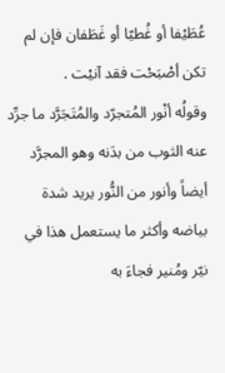عُطَيْفا أو غُطيّا أو غَطَفان فإن لم تكن أصْبَحْت فقد آنيْت .
وقولُه أنْور المُتجرّد والمُتَجَرَّد ما جرِّد عنه الثوب من بدَنه وهو المجرَّد أيضاً وأنور من النُّور يريد شدة بياضه وأكثر ما يستعمل هذا في نيّر ومُنير فجاءَ به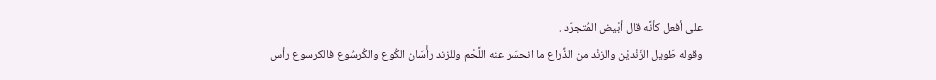على أفعل كأنَّه قال أبْيض المُتجرّد .
وقوله طَويل الزَنْديْن والزنْد من الذِّراع ما انحسَر عنه اللَّحْم وللزند رأْسَان الكُوع والكُرسُوع فالكرسوع رأس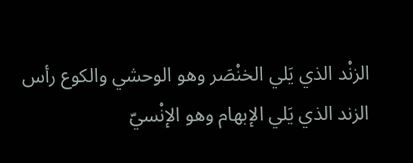الزنْد الذي يَلي الخنْصَر وهو الوحشي والكوع رأس الزند الذي يَلي الإبهام وهو الإنْسيّ